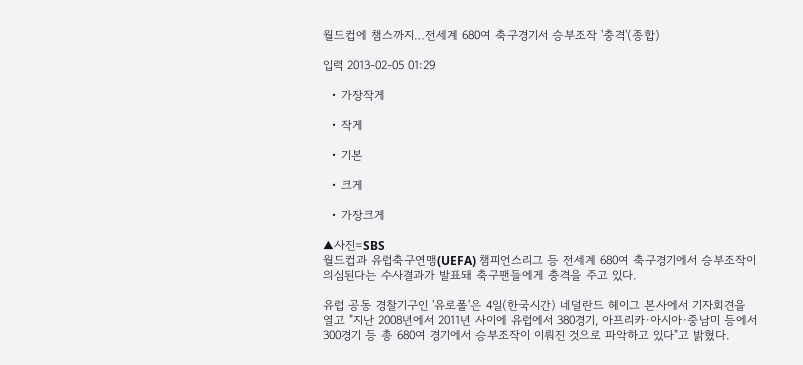월드컵에 챔스까지…전세계 680여 축구경기서 승부조작 '충격'(종합)

입력 2013-02-05 01:29

  • 가장작게

  • 작게

  • 기본

  • 크게

  • 가장크게

▲사진=SBS
월드컵과 유럽축구연맹(UEFA) 챔피언스리그 등 전세계 680여 축구경기에서 승부조작이 의심된다는 수사결과가 발표돼 축구팬들에게 충격을 주고 있다.

유럽 공동 경찰기구인 '유로폴'은 4일(한국시간) 네덜란드 헤이그 본사에서 기자회견을 열고 "지난 2008년에서 2011년 사이에 유럽에서 380경기, 아프리카·아시아·중남미 등에서 300경기 등 총 680여 경기에서 승부조작이 이뤄진 것으로 파악하고 있다"고 밝혔다.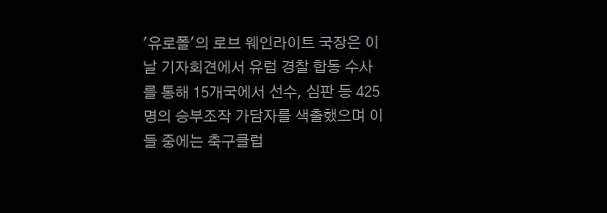'유로폴'의 로브 웨인라이트 국장은 이날 기자회견에서 유럽 경찰 합동 수사를 통해 15개국에서 선수, 심판 등 425명의 승부조작 가담자를 색출했으며 이들 중에는 축구클럽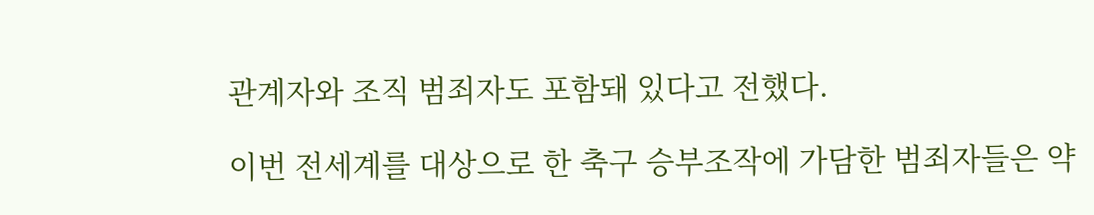관계자와 조직 범죄자도 포함돼 있다고 전했다.

이번 전세계를 대상으로 한 축구 승부조작에 가담한 범죄자들은 약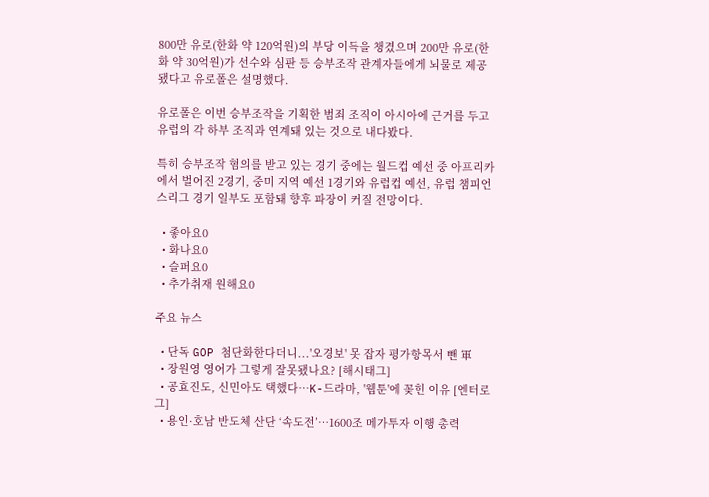800만 유로(한화 약 120억원)의 부당 이득을 챙겼으며 200만 유로(한화 약 30억원)가 선수와 심판 등 승부조작 관계자들에게 뇌물로 제공됐다고 유로폴은 설명했다.

유로폴은 이번 승부조작을 기획한 범죄 조직이 아시아에 근거를 두고 유럽의 각 하부 조직과 연계돼 있는 것으로 내다봤다.

특히 승부조작 혐의를 받고 있는 경기 중에는 월드컵 예선 중 아프리카에서 벌어진 2경기, 중미 지역 예선 1경기와 유럽컵 예선, 유럽 챔피언스리그 경기 일부도 포함돼 향후 파장이 커질 전망이다.

  • 좋아요0
  • 화나요0
  • 슬퍼요0
  • 추가취재 원해요0

주요 뉴스

  • 단독 GOP 첨단화한다더니...'오경보' 못 잡자 평가항목서 뺀 軍
  • 장원영 영어가 그렇게 잘못됐나요? [해시태그]
  • 공효진도, 신민아도 택했다⋯K-드라마, '웹툰'에 꽂힌 이유 [엔터로그]
  • 용인·호남 반도체 산단 ‘속도전’…1600조 메가투자 이행 총력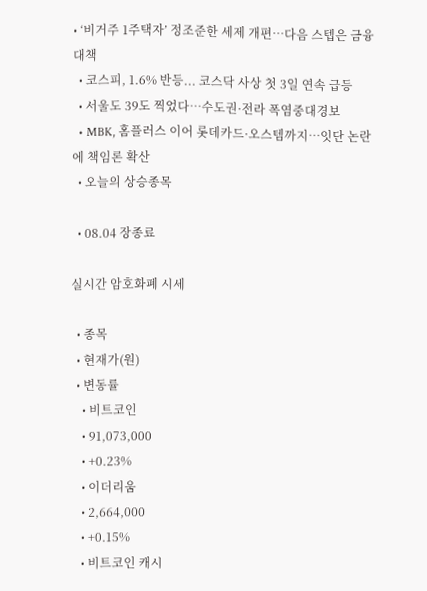• ‘비거주 1주택자’ 정조준한 세제 개편…다음 스텝은 금융 대책
  • 코스피, 1.6% 반등... 코스닥 사상 첫 3일 연속 급등
  • 서울도 39도 찍었다…수도권·전라 폭염중대경보
  • MBK, 홈플러스 이어 롯데카드·오스템까지…잇단 논란에 책임론 확산
  • 오늘의 상승종목

  • 08.04 장종료

실시간 암호화폐 시세

  • 종목
  • 현재가(원)
  • 변동률
    • 비트코인
    • 91,073,000
    • +0.23%
    • 이더리움
    • 2,664,000
    • +0.15%
    • 비트코인 캐시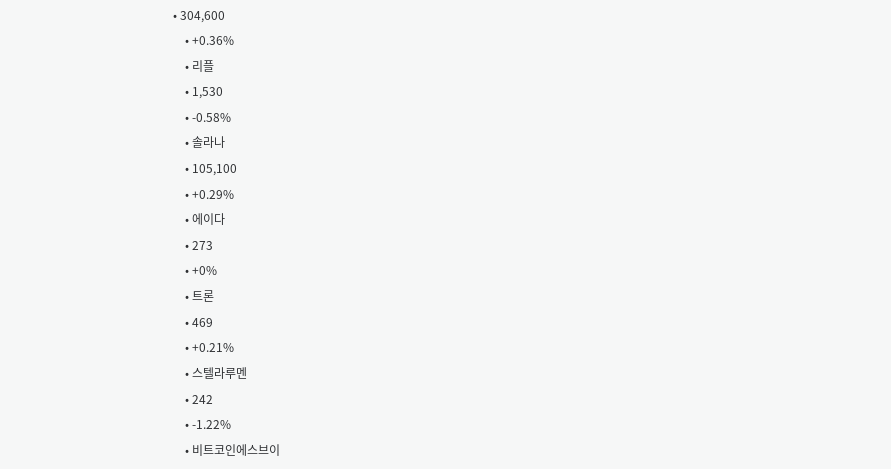• 304,600
    • +0.36%
    • 리플
    • 1,530
    • -0.58%
    • 솔라나
    • 105,100
    • +0.29%
    • 에이다
    • 273
    • +0%
    • 트론
    • 469
    • +0.21%
    • 스텔라루멘
    • 242
    • -1.22%
    • 비트코인에스브이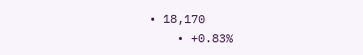• 18,170
    • +0.83%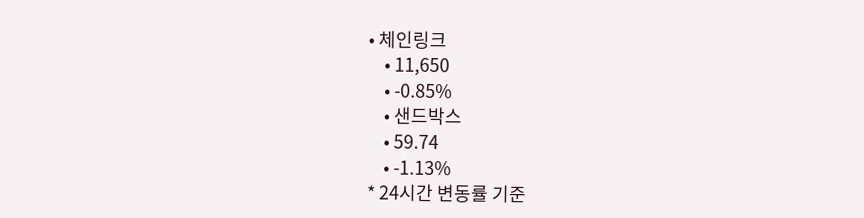• 체인링크
    • 11,650
    • -0.85%
    • 샌드박스
    • 59.74
    • -1.13%
* 24시간 변동률 기준